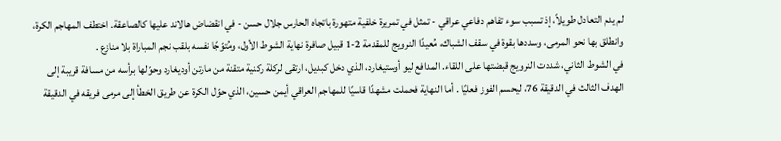لم يدم التعادل طويلاً، إذ تسبب سوء تفاهم دفاعي عراقي - تمثل في تمريرة خلفية متهورة باتجاه الحارس جلال حسن - في انقضاض هالاند عليها كالصاعقة. اختطف المهاجم الكرة، وانطلق بها نحو المرمى، وسددها بقوة في سقف الشباك، مُعيدًا النرويج للمقدمة 2-1 قبيل صافرة نهاية الشوط الأول، ومُتوّجًا نفسه بلقب نجم المباراة بلا منازع .
في الشوط الثاني، شددت النرويج قبضتها على اللقاء. المدافع ليو أوستيغارد، الذي دخل كبديل، ارتقى لركلة ركنية متقنة من مارتن أوديغارد وحوّلها برأسه من مسافة قريبة إلى الهدف الثالث في الدقيقة 76، ليحسم الفوز فعليًا . أما النهاية فحملت مشهدًا قاسيًا للمهاجم العراقي أيمن حسين، الذي حوّل الكرة عن طريق الخطأ إلى مرمى فريقه في الدقيقة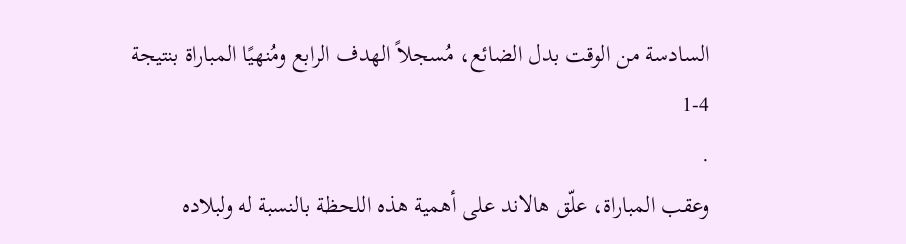السادسة من الوقت بدل الضائع، مُسجلاً الهدف الرابع ومُنهيًا المباراة بنتيجة 4-1
.
وعقب المباراة، علّق هالاند على أهمية هذه اللحظة بالنسبة له ولبلاده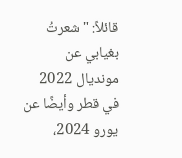قائلاً: "شعرتُ بغيابي عن مونديال 2022 في قطر وأيضًا عن يورو 2024،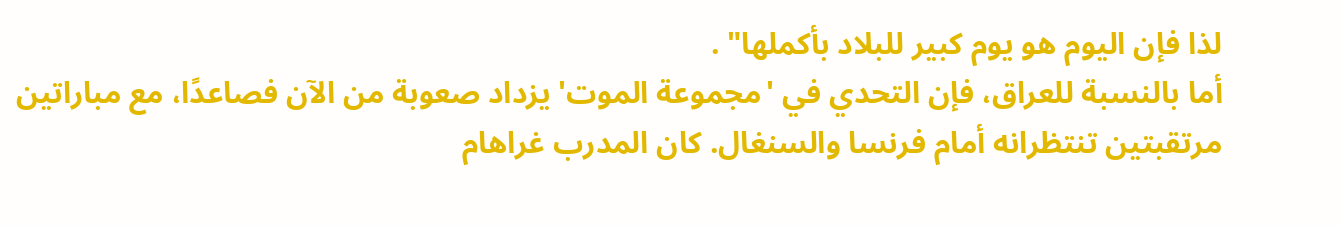لذا فإن اليوم هو يوم كبير للبلاد بأكملها" .
أما بالنسبة للعراق، فإن التحدي في 'مجموعة الموت' يزداد صعوبة من الآن فصاعدًا، مع مباراتين مرتقبتين تنتظرانه أمام فرنسا والسنغال. كان المدرب غراهام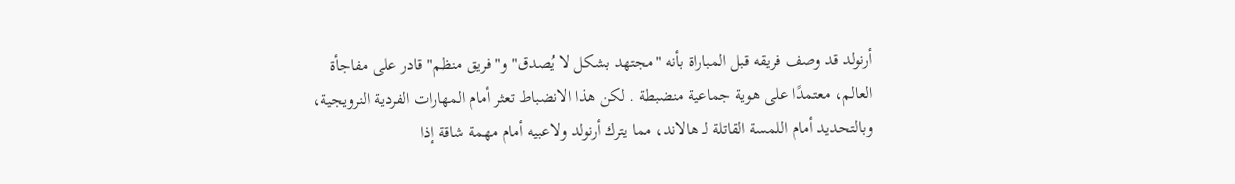أرنولد قد وصف فريقه قبل المباراة بأنه "مجتهد بشكل لا يُصدق" و"فريق منظم" قادر على مفاجأة العالم، معتمدًا على هوية جماعية منضبطة . لكن هذا الانضباط تعثر أمام المهارات الفردية النرويجية، وبالتحديد أمام اللمسة القاتلة لـ هالاند، مما يترك أرنولد ولاعبيه أمام مهمة شاقة إذا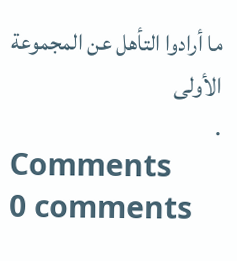ما أرادوا التأهل عن المجموعة الأولى
.
Comments
0 comments